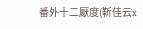番外十二厭度(靳佳云x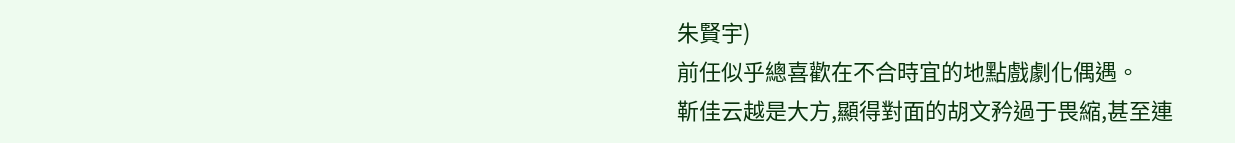朱賢宇)
前任似乎總喜歡在不合時宜的地點戲劇化偶遇。
靳佳云越是大方,顯得對面的胡文矜過于畏縮,甚至連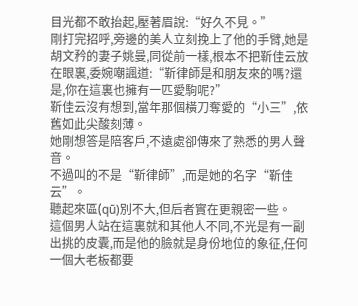目光都不敢抬起,壓著眉說:“好久不見。”
剛打完招呼,旁邊的美人立刻挽上了他的手臂,她是胡文矜的妻子姚曼,同從前一樣,根本不把靳佳云放在眼裏,委婉嘲諷道:“靳律師是和朋友來的嗎?還是,你在這裏也擁有一匹愛駒呢?”
靳佳云沒有想到,當年那個橫刀奪愛的“小三”,依舊如此尖酸刻薄。
她剛想答是陪客戶,不遠處卻傳來了熟悉的男人聲音。
不過叫的不是“靳律師”,而是她的名字“靳佳云”。
聽起來區(qū)別不大,但后者實在更親密一些。
這個男人站在這裏就和其他人不同,不光是有一副出挑的皮囊,而是他的臉就是身份地位的象征,任何一個大老板都要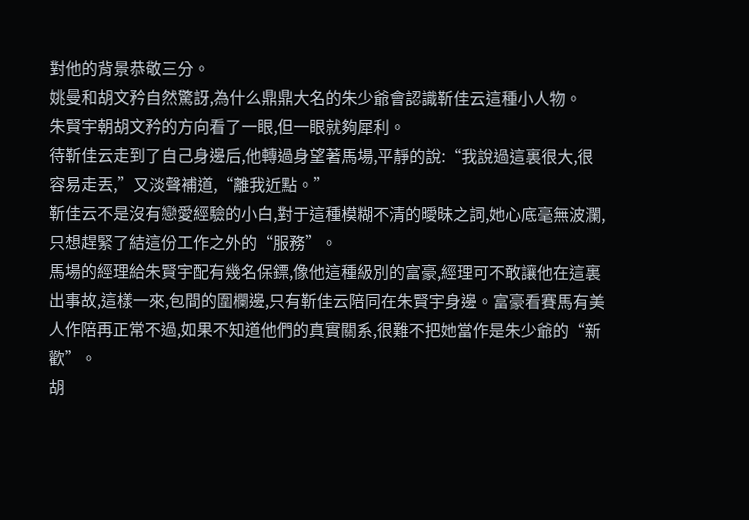對他的背景恭敬三分。
姚曼和胡文矜自然驚訝,為什么鼎鼎大名的朱少爺會認識靳佳云這種小人物。
朱賢宇朝胡文矜的方向看了一眼,但一眼就夠犀利。
待靳佳云走到了自己身邊后,他轉過身望著馬場,平靜的說:“我說過這裏很大,很容易走丟,”又淡聲補道,“離我近點。”
靳佳云不是沒有戀愛經驗的小白,對于這種模糊不清的曖昧之詞,她心底毫無波瀾,只想趕緊了結這份工作之外的“服務”。
馬場的經理給朱賢宇配有幾名保鏢,像他這種級別的富豪,經理可不敢讓他在這裏出事故,這樣一來,包間的圍欄邊,只有靳佳云陪同在朱賢宇身邊。富豪看賽馬有美人作陪再正常不過,如果不知道他們的真實關系,很難不把她當作是朱少爺的“新歡”。
胡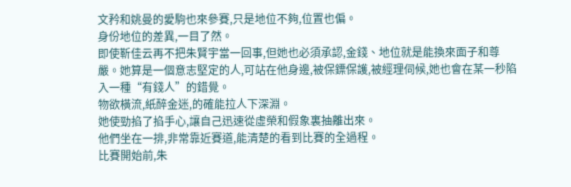文矜和姚曼的愛駒也來參賽,只是地位不夠,位置也偏。
身份地位的差異,一目了然。
即使靳佳云再不把朱賢宇當一回事,但她也必須承認,金錢、地位就是能換來面子和尊嚴。她算是一個意志堅定的人,可站在他身邊,被保鏢保護,被經理伺候,她也會在某一秒陷入一種“有錢人”的錯覺。
物欲橫流,紙醉金迷,的確能拉人下深淵。
她使勁掐了掐手心,讓自己迅速從虛榮和假象裏抽離出來。
他們坐在一排,非常靠近賽道,能清楚的看到比賽的全過程。
比賽開始前,朱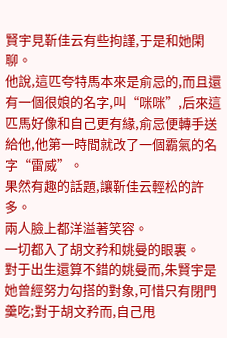賢宇見靳佳云有些拘謹,于是和她閑聊。
他說,這匹夸特馬本來是俞忌的,而且還有一個很娘的名字,叫“咪咪”,后來這匹馬好像和自己更有緣,俞忌便轉手送給他,他第一時間就改了一個霸氣的名字“雷威”。
果然有趣的話題,讓靳佳云輕松的許多。
兩人臉上都洋溢著笑容。
一切都入了胡文矜和姚曼的眼裏。
對于出生還算不錯的姚曼而,朱賢宇是她曾經努力勾搭的對象,可惜只有閉門羹吃;對于胡文矜而,自己甩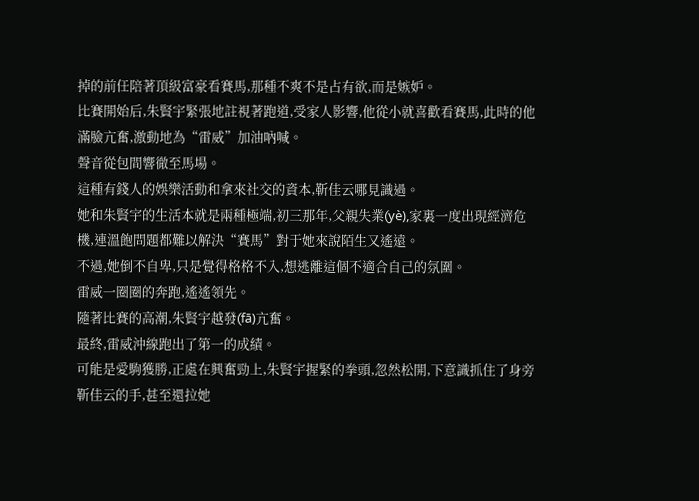掉的前任陪著頂級富豪看賽馬,那種不爽不是占有欲,而是嫉妒。
比賽開始后,朱賢宇緊張地註視著跑道,受家人影響,他從小就喜歡看賽馬,此時的他滿臉亢奮,激動地為“雷威”加油吶喊。
聲音從包間響徹至馬場。
這種有錢人的娛樂活動和拿來社交的資本,靳佳云哪見識過。
她和朱賢宇的生活本就是兩種極端,初三那年,父親失業(yè),家裏一度出現經濟危機,連溫飽問題都難以解決“賽馬”對于她來說陌生又遙遠。
不過,她倒不自卑,只是覺得格格不入,想逃離這個不適合自己的氛圍。
雷威一圈圈的奔跑,遙遙領先。
隨著比賽的高潮,朱賢宇越發(fā)亢奮。
最終,雷威沖線跑出了第一的成績。
可能是愛駒獲勝,正處在興奮勁上,朱賢宇握緊的拳頭,忽然松開,下意識抓住了身旁靳佳云的手,甚至還拉她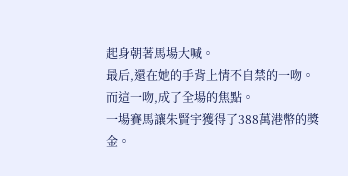起身朝著馬場大喊。
最后,還在她的手背上情不自禁的一吻。
而這一吻,成了全場的焦點。
一場賽馬讓朱賢宇獲得了388萬港幣的獎金。